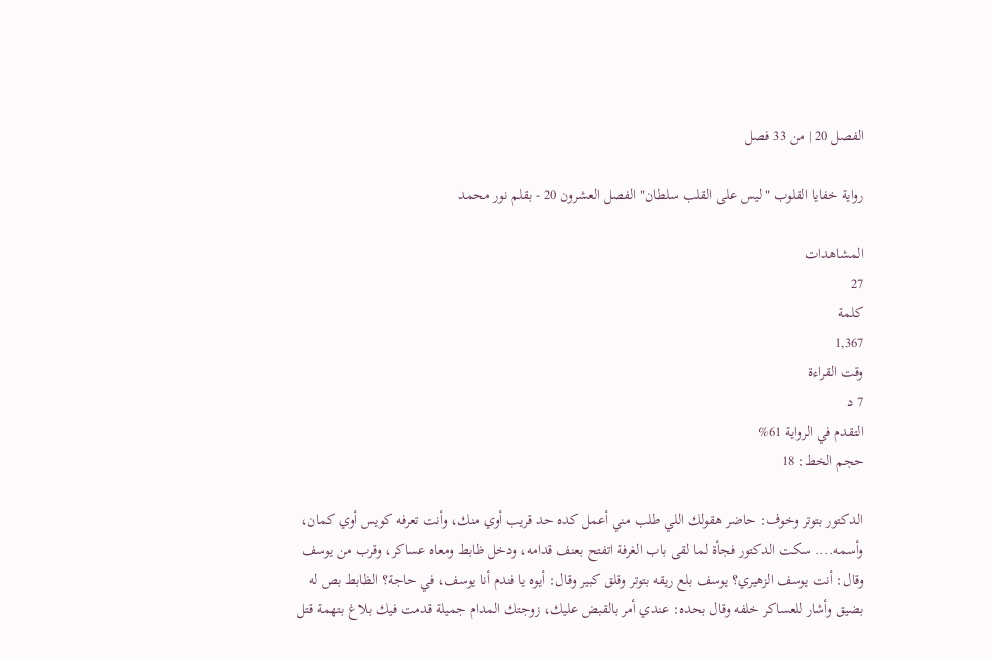الفصل 20 | من 33 فصل

رواية خفايا القلوب "ليس على القلب سلطان" الفصل العشرون 20 - بقلم نور محمد

المشاهدات
27
كلمة
1,367
وقت القراءة
7 د
التقدم في الرواية 61%
حجم الخط: 18

الدكتور بتوتر وخوف: حاضر هقولك اللي طلب مني أعمل كده حد قريب أوي منك، وأنت تعرفه كويس أوي كمان، وأسمه.... سكت الدكتور فجأة لما لقى باب الغرفة اتفتح بعنف قدامه، ودخل ظابط ومعاه عساكر، وقرب من يوسف وقال: أنت يوسف الزهيري؟ يوسف بلع ريقه بتوتر وقلق كبير وقال: أيوه يا فندم أنا يوسف، في حاجة؟ الظابط بص له بضيق وأشار للعساكر خلفه وقال بحده: عندي أمر بالقبض عليك، زوجتك المدام جميلة قدمت فيك بلاغ بتهمة قتل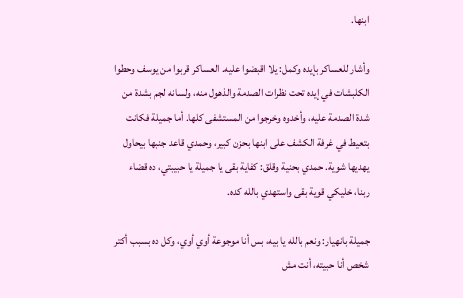ابنها.

وأشار للعساكر بإيده وكمل: يلا اقبضوا عليه. العساكر قربوا من يوسف وحطوا الكلبشات في إيده تحت نظرات الصدمة والذهول منه، ولسانه لجم بشدة من شدة الصدمة عليه، وأخدوه وخرجوا من المستشفى كلها. أما جميلة فكانت بتعيط في غرفة الكشف على ابنها بحزن كبير، وحمدي قاعد جنبها بيحاول يهديها شوية. حمدي بحنية وقلق: كفاية بقى يا جميلة يا حبيبتي، ده قضاء ربنا، خليكي قوية بقى واستهدي بالله كده.

جميلة بانهيار: ونعم بالله يا بيه، بس أنا موجوعة أوي أوي، وكل ده بسبب أكتر شخص أنا حبيته، أنت مش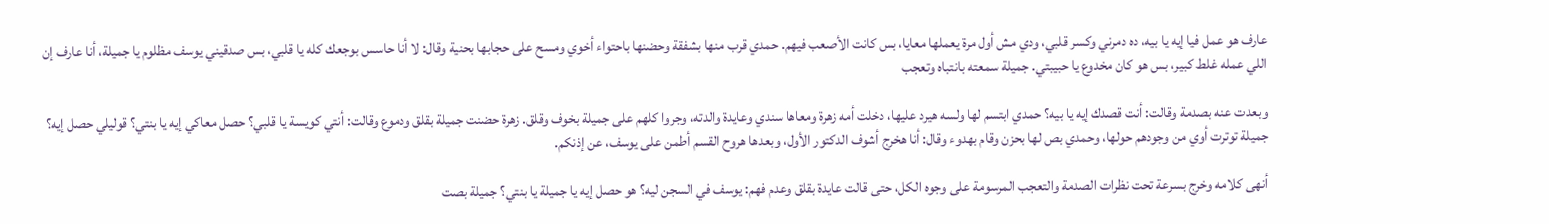عارف هو عمل فيا إيه يا بيه، ده دمرني وكسر قلبي، ودي مش أول مرة يعملها معايا، بس كانت الأصعب فيهم. حمدي قرب منها بشفقة وحضنها باحتواء أخوي ومسح على حجابها بحنية وقال: لا أنا حاسس بوجعك كله يا قلبي، بس صدقيني يوسف مظلوم يا جميلة، أنا عارف إن اللي عمله غلط كبير، بس هو كان مخدوع يا حبيبتي. جميلة سمعته بانتباه وتعجب

وبعدت عنه بصدمة وقالت: أنت قصدك إيه يا بيه؟ حمدي ابتسم لها ولسه هيرد عليها، دخلت أمه زهرة ومعاها سندي وعايدة والدته، وجروا كلهم على جميلة بخوف وقلق. زهرة حضنت جميلة بقلق ودموع وقالت: أنتي كويسة يا قلبي؟ حصل معاكي إيه يا بنتي؟ قوليلي حصل إيه؟ جميلة توترت أوي من وجودهم حولها، وحمدي بص لها بحزن وقام بهدوء وقال: أنا هخرج أشوف الدكتور الأول، وبعدها هروح القسم أطمن على يوسف، عن إذنكم.

أنهى كلامه وخرج بسرعة تحت نظرات الصدمة والتعجب المرسومة على وجوه الكل، حتى قالت عايدة بقلق وعدم فهم: يوسف في السجن ليه؟ هو حصل إيه يا جميلة يا بنتي؟ جميلة بصت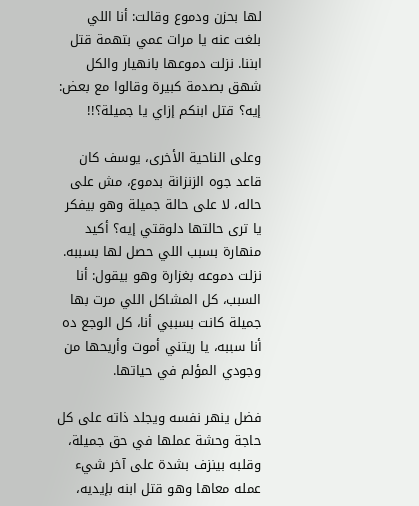لها بحزن ودموع وقالت: أنا اللي بلغت عنه يا مرات عمي بتهمة قتل ابننا. نزلت دموعها بانهيار والكل شهق بصدمة كبيرة وقالوا مع بعض: إيه؟ قتل ابنكم إزاي يا جميلة؟!!

وعلى الناحية الأخرى، يوسف كان قاعد جوه الزنزانة بدموع، مش على حاله، لا على حالة جميلة وهو بيفكر يا ترى حالتها دلوقتي إيه؟ أكيد منهارة بسبب اللي حصل لها بسببه. نزلت دموعه بغزارة وهو بيقول: أنا السبب، كل المشاكل اللي مرت بها جميلة كانت بسببي أنا، كل الوجع ده أنا سببه، يا ريتني أموت وأريحها من وجودي المؤلم في حياتها.

فضل ينهر نفسه ويجلد ذاته على كل حاجة وحشة عملها في حق جميلة، وقلبه بينزف بشدة على آخر شيء عمله معاها وهو قتل ابنه بإيديه،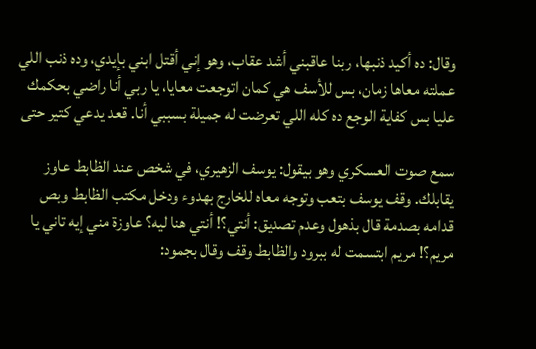وقال: ده أكيد ذنبها، ربنا عاقبني أشد عقاب، وهو إني أقتل ابني بإيدي، وده ذنب اللي عملته معاها زمان، بس للأسف هي كمان اتوجعت معايا، يا ربي أنا راضي بحكمك عليا بس كفاية الوجع ده كله اللي تعرضت له جميلة بسببي أنا. قعد يدعي كتير حتى

سمع صوت العسكري وهو بيقول: يوسف الزهيري، في شخص عند الظابط عاوز يقابلك. وقف يوسف بتعب وتوجه معاه للخارج بهدوء ودخل مكتب الظابط وبص قدامه بصدمة قال بذهول وعدم تصديق: أنتي؟! أنتي هنا ليه؟ عاوزة مني إيه تاني يا مريم؟! مريم ابتسمت له ببرود والظابط وقف وقال بجمود: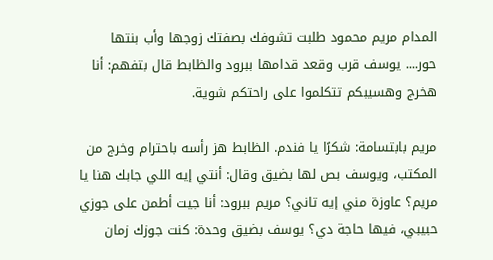المدام مريم محمود طلبت تشوفك بصفتك زوجها وأب بنتها حور.... يوسف قرب وقعد قدامها ببرود والظابط قال بتفهم: أنا هخرج وهسيبكم تتكلموا على راحتكم شوية.

مريم بابتسامة: شكرًا يا فندم. الظابط هز رأسه باحترام وخرج من المكتب، ويوسف بص لها بضيق وقال: أنتي إيه اللي جابك هنا يا مريم؟ عاوزة مني إيه تاني؟ مريم ببرود: أنا جيت أطمن على جوزي حبيبي، فيها حاجة دي؟ يوسف بضيق وحدة: كنت جوزك زمان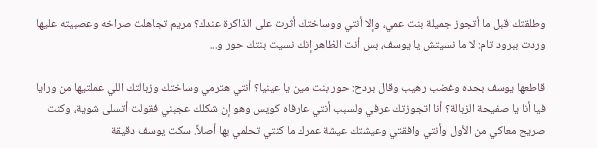وطلقتك قبل ما أتجوز جميلة بنت عمي، وإلا أنتي ووساختك أثرت على الذاكرة عندك؟ مريم تجاهلت صراخه وعصبيته عليها وردت ببرود تام: لا ما نسيتش يا يوسف، بس أنت الظاهر إنك نسيت بنتك حور و...

قاطعها يوسف بحده وغضب رهيب وقال بردح: حور بنت مين يا عينيا؟ أنتي هترمي وساختك وزبالتك اللي عملتيها من ورايا فيا أنا يا صفيحة الزبالة؟ أنا اتجوزتك عرفي ولسبب أنتي عارفاه كويس وهو إن شكلك عجبني فقولت أتسلى شوية، وكنت صريح معاكي من الأول وأنتي وافقتي وعيشتك عيشة عمرك ما كنتي تحلمي بها أصلاً. سكت يوسف دقيقة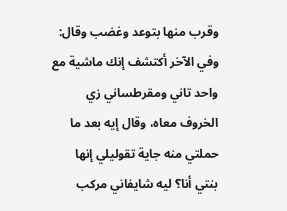وقرب منها بتوعد وغضب وقال: وفي الآخر أكتشف إنك ماشية مع واحد تاني ومقرطساني زي الخروف معاه، وقال إيه بعد ما حملتي منه جاية تقوليلي إنها بنتي أنا؟ ليه شايفاني مركب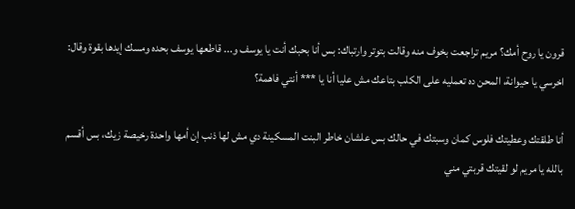قرون يا روح أمك؟ مريم تراجعت بخوف منه وقالت بتوتر وارتباك: بس أنا بحبك أنت يا يوسف و... قاطعها يوسف بحده ومسك إيدها بقوة وقال: اخرسي يا حيوانة، المحن ده تعمليه على الكلب بتاعك مش عليا أنا يا *** أنتي فاهمة؟

أنا طلقتك وعطيتك فلوس كمان وسبتك في حالك بس علشان خاطر البنت المسكينة دي مش لها ذنب إن أمها واحدة رخيصة زيك، بس أقسم بالله يا مريم لو لقيتك قربتي مني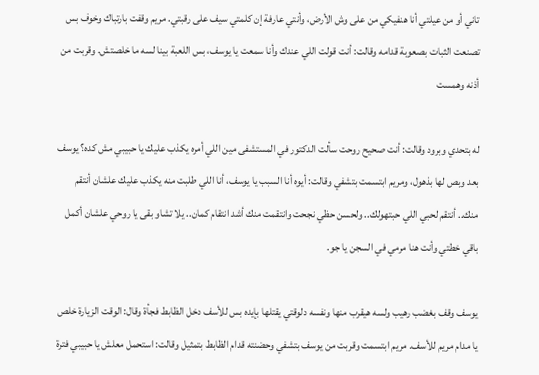تاني أو من عيلتي أنا هنفيكي من على وش الأرض، وأنتي عارفة إن كلمتي سيف على رقبتي. مريم وقفت بارتباك وخوف بس تصنعت الثبات بصعوبة قدامه وقالت: أنت قولت اللي عندك وأنا سمعت يا يوسف، بس اللعبة بينا لسه ما خلصتش. وقربت من أذنه وهمست

له بتحدي وبرود وقالت: أنت صحيح روحت سألت الدكتور في المستشفى مين اللي أمره يكذب عليك يا حبيبي مش كده؟ يوسف بعد وبص لها بذهول، ومريم ابتسمت بتشفي وقالت: أيوه أنا السبب يا يوسف، أنا اللي طلبت منه يكذب عليك علشان أنتقم منك.. أنتقم لحبي اللي حبتهولك.. ولحسن حظي نجحت وانتقمت منك أشد انتقام كمان.. يلا تشاو بقى يا روحي علشان أكمل باقي خطتي وأنت هنا مرمي في السجن يا جو.

يوسف وقف بغضب رهيب ولسه هيقرب منها ونفسه دلوقتي يقتلها بإيده بس للأسف دخل الظابط فجأة وقال: الوقت الزيارة خلص يا مدام مريم للأسف. مريم ابتسمت وقربت من يوسف بتشفي وحضنته قدام الظابط بتمثيل وقالت: استحمل معلش يا حبيبي فترة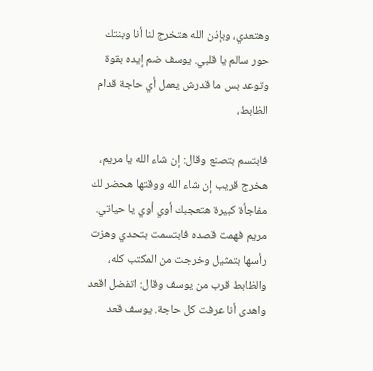وهتعدي، وبإذن الله هتخرج لنا أنا وبنتك حور سالم يا قلبي. يوسف ضم إيده بقوة وتوعد بس ما قدرش يعمل أي حاجة قدام الظابط،

فابتسم بتصنع وقال: إن شاء الله يا مريم، هخرج قريب إن شاء الله ووقتها هحضر لك مفاجأة كبيرة هتعجبك أوي أوي يا حياتي. مريم فهمت قصده فابتسمت بتحدي وهزت رأسها بتمثيل وخرجت من المكتب كله، والظابط قرب من يوسف وقال: اتفضل اقعد واهدى أنا عرفت كل حاجة. يوسف قعد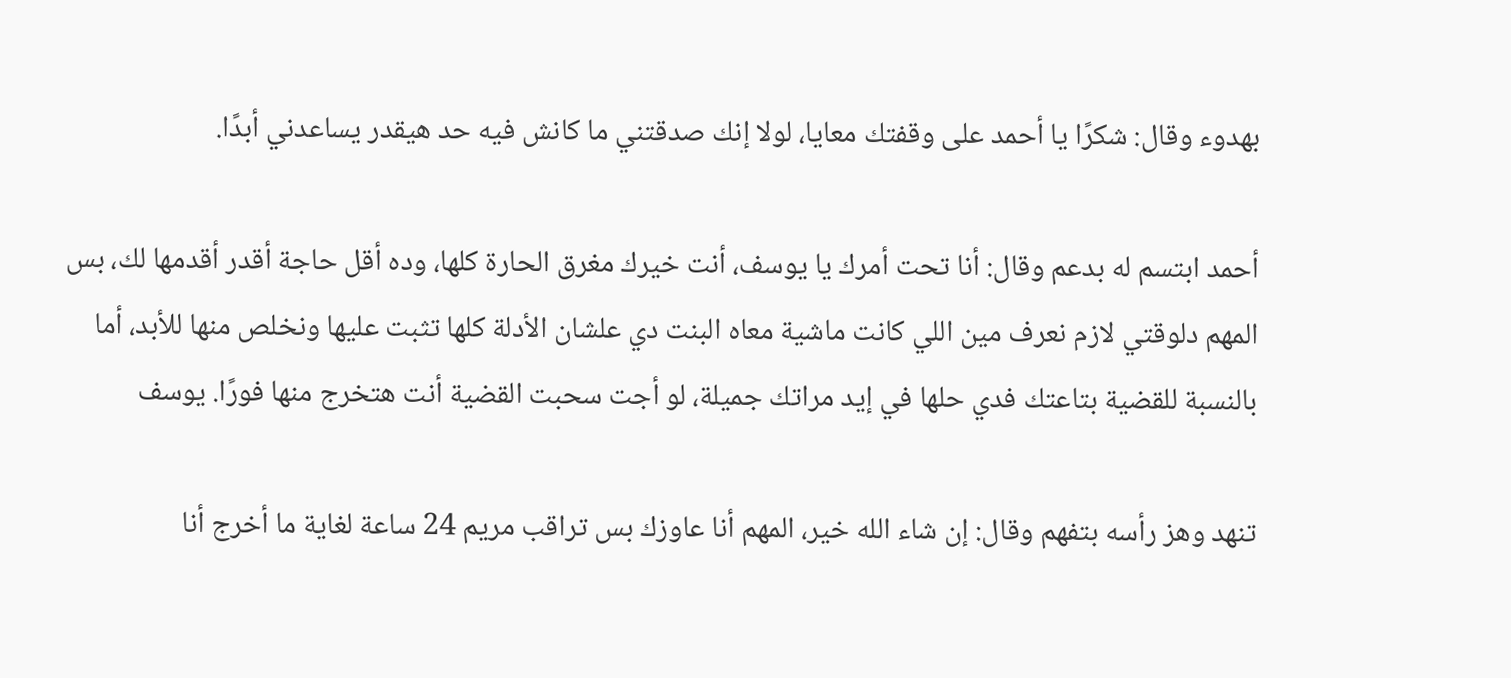بهدوء وقال: شكرًا يا أحمد على وقفتك معايا، لولا إنك صدقتني ما كانش فيه حد هيقدر يساعدني أبدًا.

أحمد ابتسم له بدعم وقال: أنا تحت أمرك يا يوسف، أنت خيرك مغرق الحارة كلها، وده أقل حاجة أقدر أقدمها لك، بس المهم دلوقتي لازم نعرف مين اللي كانت ماشية معاه البنت دي علشان الأدلة كلها تثبت عليها ونخلص منها للأبد، أما بالنسبة للقضية بتاعتك فدي حلها في إيد مراتك جميلة، لو أجت سحبت القضية أنت هتخرج منها فورًا. يوسف

تنهد وهز رأسه بتفهم وقال: إن شاء الله خير، المهم أنا عاوزك بس تراقب مريم 24 ساعة لغاية ما أخرج أنا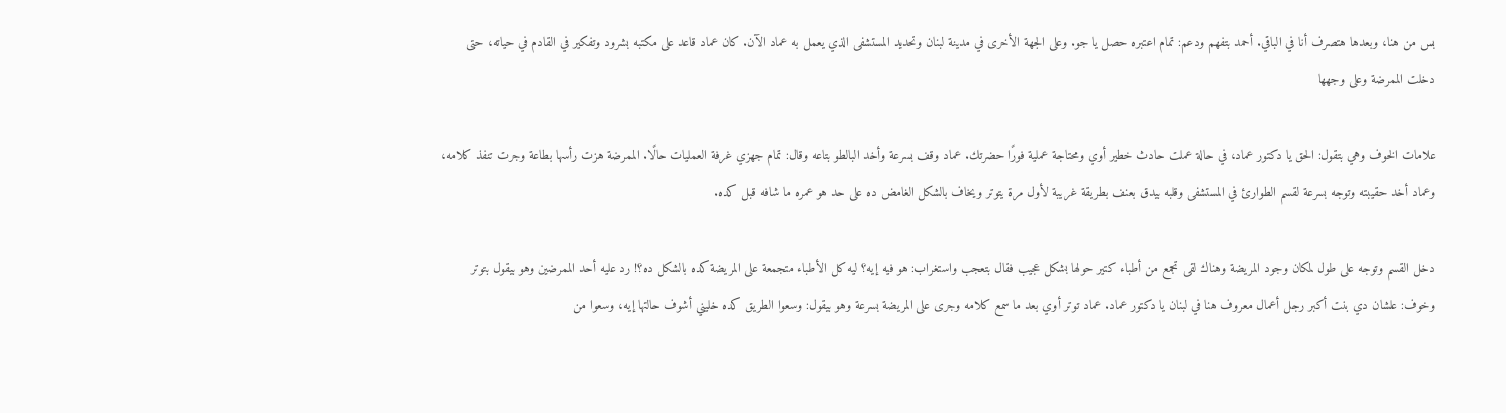بس من هنا، وبعدها هتصرف أنا في الباقي. أحمد بتفهم ودعم: تمام اعتبره حصل يا جو. وعلى الجهة الأخرى في مدينة لبنان وتحديد المستشفى الذي يعمل به عماد الآن. كان عماد قاعد على مكتبه بشرود وتفكير في القادم في حياته، حتى دخلت الممرضة وعلى وجهها

علامات الخوف وهي بتقول: الحق يا دكتور عماد، في حالة عملت حادث خطير أوي ومحتاجة عملية فورًا حضرتك. عماد وقف بسرعة وأخد البالطو بتاعه وقال: تمام جهزي غرفة العمليات حالًا. الممرضة هزت رأسها بطاعة وجرت تنفذ كلامه، وعماد أخد حقيبته وتوجه بسرعة لقسم الطوارئ في المستشفى وقلبه بيدق بعنف بطريقة غريبة لأول مرة يتوتر ويخاف بالشكل الغامض ده على حد هو عمره ما شافه قبل كده.

دخل القسم وتوجه على طول لمكان وجود المريضة وهناك لقى تجمع من أطباء كتير حولها بشكل عجيب فقال بتعجب واستغراب: هو فيه إيه؟ ليه كل الأطباء متجمعة على المريضة كده بالشكل ده؟! رد عليه أحد الممرضين وهو بيقول بتوتر وخوف: علشان دي بنت أكبر رجل أعمال معروف هنا في لبنان يا دكتور عماد. عماد توتر أوي بعد ما سمع كلامه وجرى على المريضة بسرعة وهو بيقول: وسعوا الطريق كده خليني أشوف حالتها إيه، وسعوا من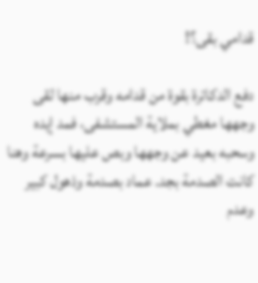قدامي بقى؟!

دفع الدكاترة بقوة من قدامه وقرب منها لقى وجهها مغطي بملاية المستشفى، فمد إيده وسحبه بعيد عن وجهها وبص عليها بسرعة وهنا كانت الصدمة بجد. عماد بصدمة وذهول كبير وعدم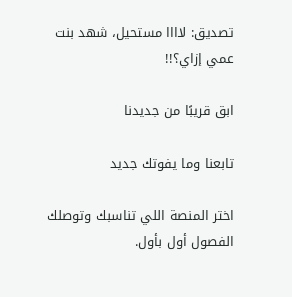تصديق: لاااا مستحيل، شهد بنت عمي إزاي؟!!

ابق قريبًا من جديدنا

تابعنا وما يفوتك جديد

اختر المنصة اللي تناسبك وتوصلك الفصول أول بأول.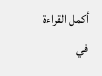أكمل القراءة في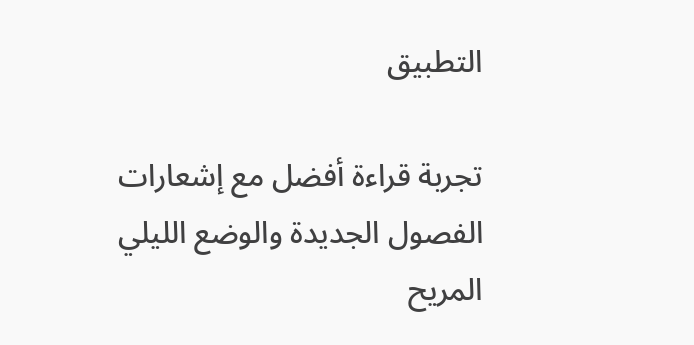التطبيق

تجربة قراءة أفضل مع إشعارات الفصول الجديدة والوضع الليلي المريح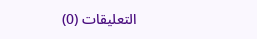التعليقات (0)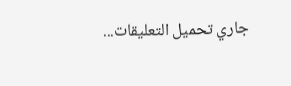جاري تحميل التعليقات...